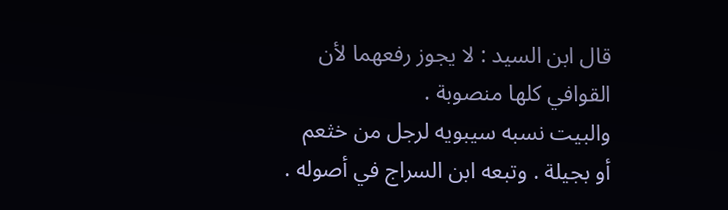قال ابن السيد : لا يجوز رفعهما لأن القوافي كلها منصوبة .
والبيت نسبه سيبويه لرجل من خثعم أو بجيلة . وتبعه ابن السراج في أصوله .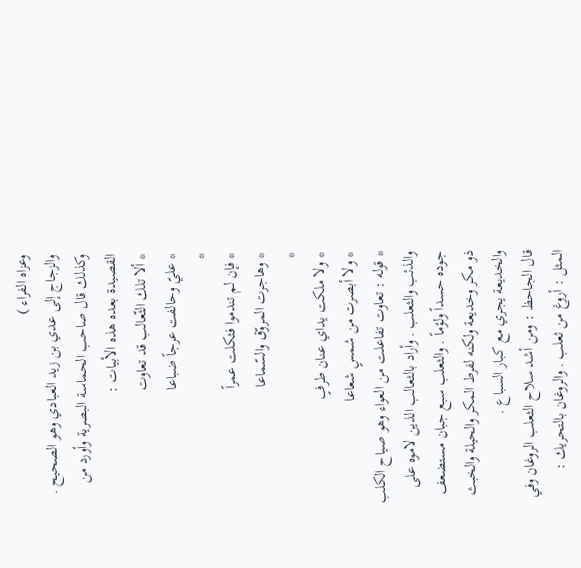وعزاه الفراء )
والزجاج إلى عدي بن زيد العبادي وهو الصحيح .
وكذلك قال صاحب الحماسة البصرية وأورد من القصيدة بعده هذه الأبيات :
* ألا تلك الثّعالب قد تعاوت
* عليّ وحالفت عرجاً ضباعا
*
* فإن لم تندموا فثكلت عمراً
* وهاجرت المروّق والسّماعا
*
* ولا ملكت يداي عنان طرفٍ
* ولا أبصرت من شمسٍ شعاعا
* قوله : تعاوت تفاعلت من العواء وهو صياح الكلب والذئب والثعلب . وأراد بالثعالب الذين لاموه على جوده حسداً ولؤماً . والثعلب سبع جبان مستضعف ذو مكر وخديعة ولكنه لفرط المكر والحيلة والخبث والخديعة يجري مع كبار السباع .
قال الجاحظ : ومن أشد سلاح الثعلب الروغان وفي المثل : أروغ من ثعلب . والروغان بالتحريك :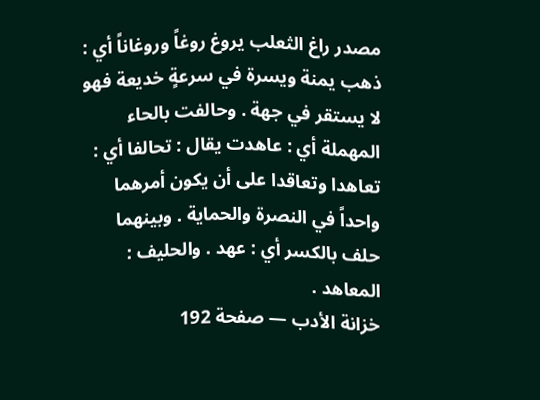مصدر راغ الثعلب يروغ روغاً وروغاناً أي : ذهب يمنة ويسرة في سرعةٍ خديعة فهو لا يستقر في جهة . وحالفت بالحاء المهملة أي : عاهدت يقال : تحالفا أي : تعاهدا وتعاقدا على أن يكون أمرهما واحداً في النصرة والحماية . وبينهما حلف بالكسر أي : عهد . والحليف : المعاهد .
خزانة الأدب — صفحة 192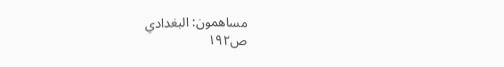مساهمون: البغدادي
ص١٩٢